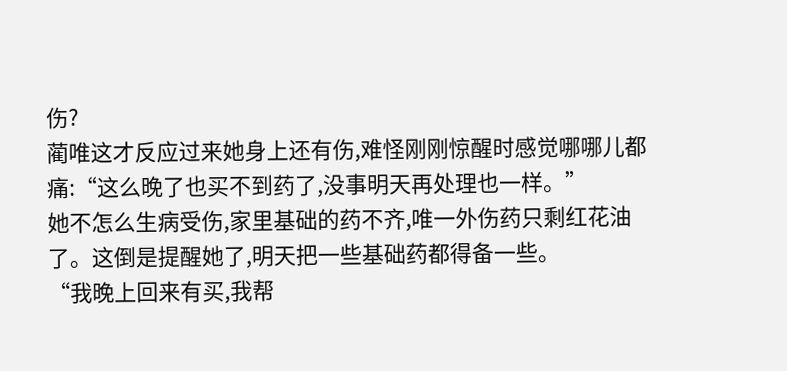伤?
蔺唯这才反应过来她身上还有伤,难怪刚刚惊醒时感觉哪哪儿都痛:“这么晚了也买不到药了,没事明天再处理也一样。”
她不怎么生病受伤,家里基础的药不齐,唯一外伤药只剩红花油了。这倒是提醒她了,明天把一些基础药都得备一些。
“我晚上回来有买,我帮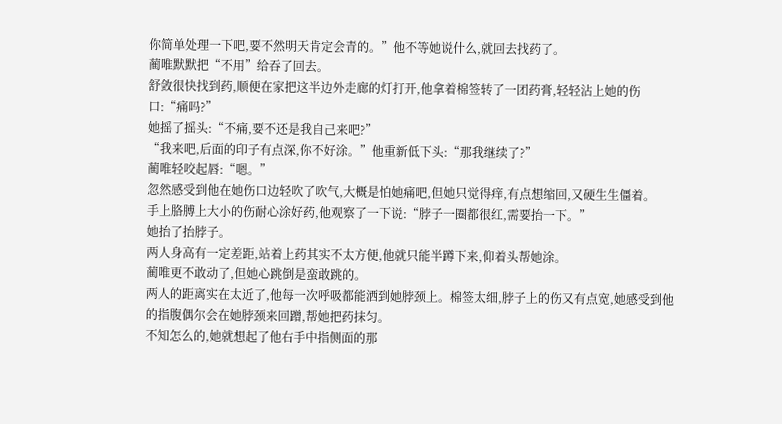你简单处理一下吧,要不然明天肯定会青的。”他不等她说什么,就回去找药了。
蔺唯默默把“不用”给吞了回去。
舒敛很快找到药,顺便在家把这半边外走廊的灯打开,他拿着棉签转了一团药膏,轻轻沾上她的伤口:“痛吗?”
她摇了摇头:“不痛,要不还是我自己来吧?”
“我来吧,后面的印子有点深,你不好涂。”他重新低下头:“那我继续了?”
蔺唯轻咬起唇:“嗯。”
忽然感受到他在她伤口边轻吹了吹气,大概是怕她痛吧,但她只觉得痒,有点想缩回,又硬生生僵着。
手上胳膊上大小的伤耐心涂好药,他观察了一下说:“脖子一圈都很红,需要抬一下。”
她抬了抬脖子。
两人身高有一定差距,站着上药其实不太方便,他就只能半蹲下来,仰着头帮她涂。
蔺唯更不敢动了,但她心跳倒是蛮敢跳的。
两人的距离实在太近了,他每一次呼吸都能洒到她脖颈上。棉签太细,脖子上的伤又有点宽,她感受到他的指腹偶尔会在她脖颈来回蹭,帮她把药抹匀。
不知怎么的,她就想起了他右手中指侧面的那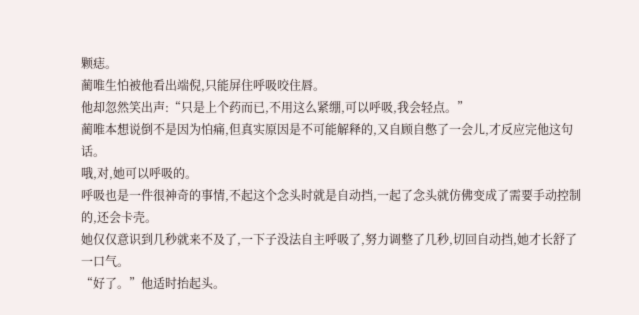颗痣。
蔺唯生怕被他看出端倪,只能屏住呼吸咬住唇。
他却忽然笑出声:“只是上个药而已,不用这么紧绷,可以呼吸,我会轻点。”
蔺唯本想说倒不是因为怕痛,但真实原因是不可能解释的,又自顾自憋了一会儿,才反应完他这句话。
哦,对,她可以呼吸的。
呼吸也是一件很神奇的事情,不起这个念头时就是自动挡,一起了念头就仿佛变成了需要手动控制的,还会卡壳。
她仅仅意识到几秒就来不及了,一下子没法自主呼吸了,努力调整了几秒,切回自动挡,她才长舒了一口气。
“好了。”他适时抬起头。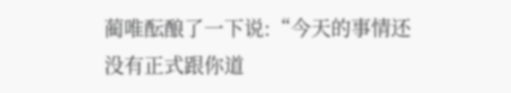蔺唯酝酿了一下说:“今天的事情还没有正式跟你道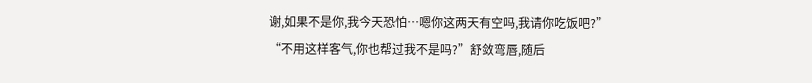谢,如果不是你,我今天恐怕…嗯你这两天有空吗,我请你吃饭吧?”
“不用这样客气,你也帮过我不是吗?”舒敛弯唇,随后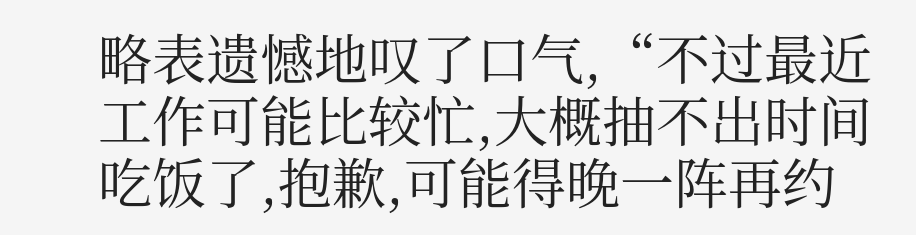略表遗憾地叹了口气,“不过最近工作可能比较忙,大概抽不出时间吃饭了,抱歉,可能得晚一阵再约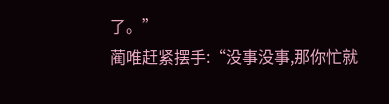了。”
蔺唯赶紧摆手:“没事没事,那你忙就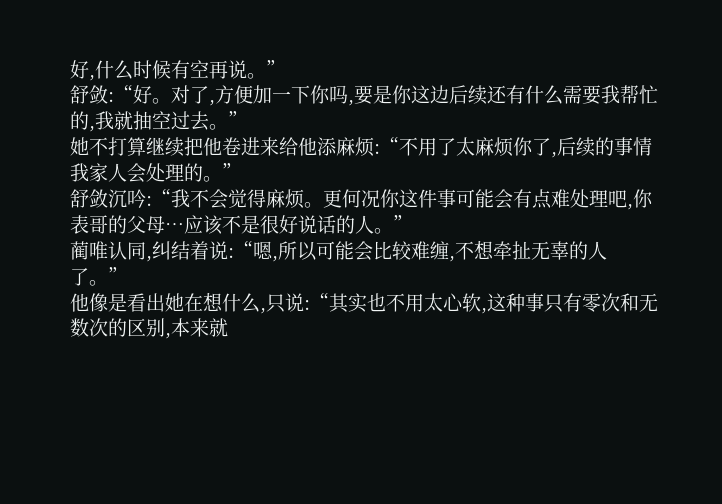好,什么时候有空再说。”
舒敛:“好。对了,方便加一下你吗,要是你这边后续还有什么需要我帮忙的,我就抽空过去。”
她不打算继续把他卷进来给他添麻烦:“不用了太麻烦你了,后续的事情我家人会处理的。”
舒敛沉吟:“我不会觉得麻烦。更何况你这件事可能会有点难处理吧,你表哥的父母…应该不是很好说话的人。”
蔺唯认同,纠结着说:“嗯,所以可能会比较难缠,不想牵扯无辜的人了。”
他像是看出她在想什么,只说:“其实也不用太心软,这种事只有零次和无数次的区别,本来就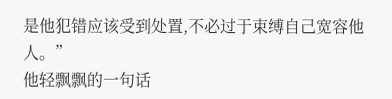是他犯错应该受到处置,不必过于束缚自己宽容他人。”
他轻飘飘的一句话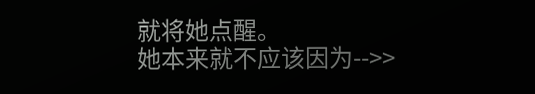就将她点醒。
她本来就不应该因为-->>